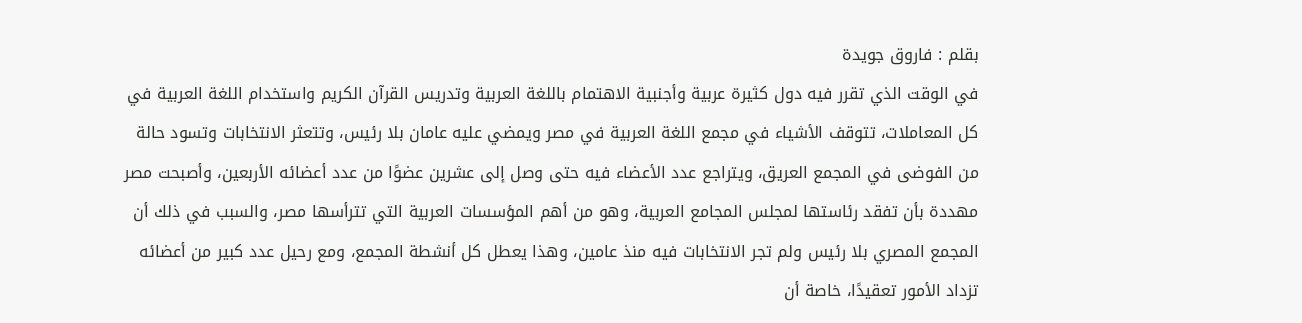بقلم : فاروق جويدة
في الوقت الذي تقرر فيه دول كثيرة عربية وأجنبية الاهتمام باللغة العربية وتدريس القرآن الكريم واستخدام اللغة العربية في كل المعاملات، تتوقف الأشياء في مجمع اللغة العربية في مصر ويمضي عليه عامان بلا رئيس، وتتعثر الانتخابات وتسود حالة من الفوضى في المجمع العريق، ويتراجع عدد الأعضاء فيه حتى وصل إلى عشرين عضوًا من عدد أعضائه الأربعين، وأصبحت مصر مهددة بأن تفقد رئاستها لمجلس المجامع العربية، وهو من أهم المؤسسات العربية التي تترأسها مصر، والسبب في ذلك أن المجمع المصري بلا رئيس ولم تجر الانتخابات فيه منذ عامين، وهذا يعطل كل أنشطة المجمع، ومع رحيل عدد كبير من أعضائه تزداد الأمور تعقيدًا، خاصة أن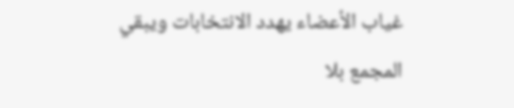غياب الأعضاء يهدد الانتخابات ويبقي المجمع بلا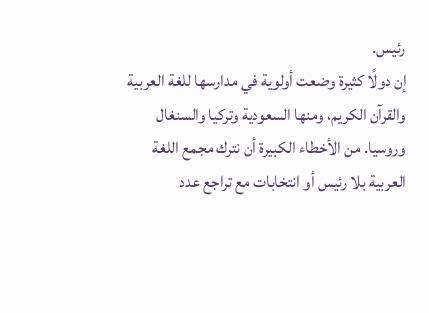رئيس.
إن دولًا كثيرة وضعت أولوية في مدارسها للغة العربية والقرآن الكريم، ومنها السعودية وتركيا والسنغال وروسيا. من الأخطاء الكبيرة أن نترك مجمع اللغة العربية بلا رئيس أو انتخابات مع تراجع عدد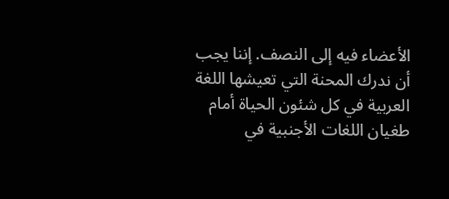الأعضاء فيه إلى النصف. إننا يجب أن ندرك المحنة التي تعيشها اللغة العربية في كل شئون الحياة أمام طغيان اللغات الأجنبية في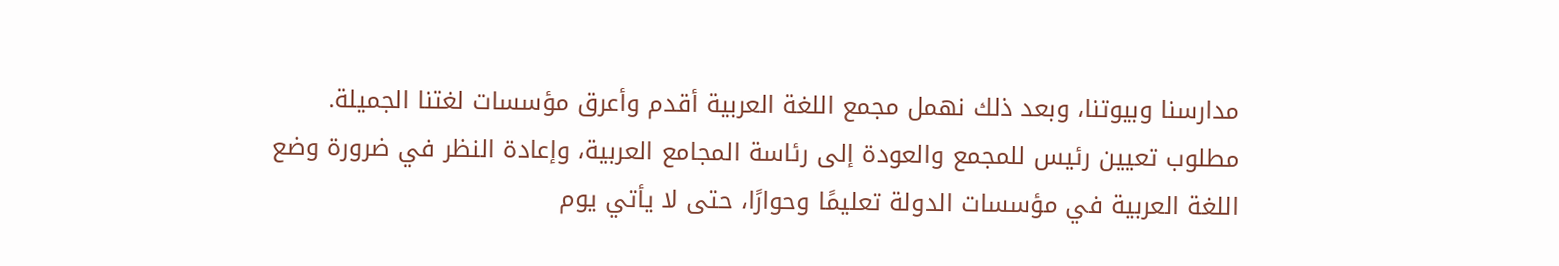مدارسنا وبيوتنا، وبعد ذلك نهمل مجمع اللغة العربية أقدم وأعرق مؤسسات لغتنا الجميلة.
مطلوب تعيين رئيس للمجمع والعودة إلى رئاسة المجامع العربية، وإعادة النظر في ضرورة وضع اللغة العربية في مؤسسات الدولة تعليمًا وحوارًا، حتى لا يأتي يوم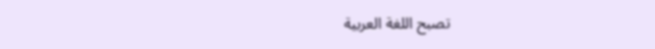تصبح اللغة العربية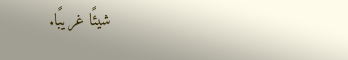شيئًا غريبًا.